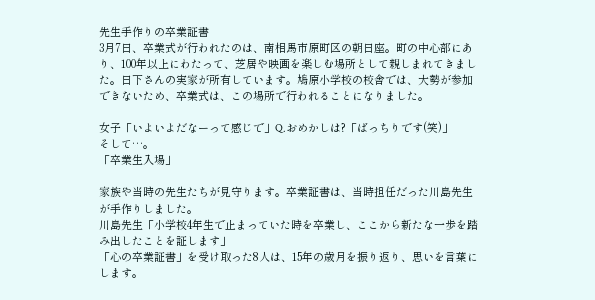先生手作りの卒業証書
3月7日、卒業式が行われたのは、南相馬市原町区の朝日座。町の中心部にあり、100年以上にわたって、芝居や映画を楽しむ場所として親しまれてきました。日下さんの実家が所有しています。鳩原小学校の校舎では、大勢が参加できないため、卒業式は、この場所で行われることになりました。

女子「いよいよだなーって感じで」Q.おめかしは?「ばっちりです(笑)」
そして…。
「卒業生入場」

家族や当時の先生たちが見守ります。卒業証書は、当時担任だった川島先生が手作りしました。
川島先生「小学校4年生で止まっていた時を卒業し、ここから新たな一歩を踏み出したことを証します」
「心の卒業証書」を受け取った8人は、15年の歳月を振り返り、思いを言葉にします。